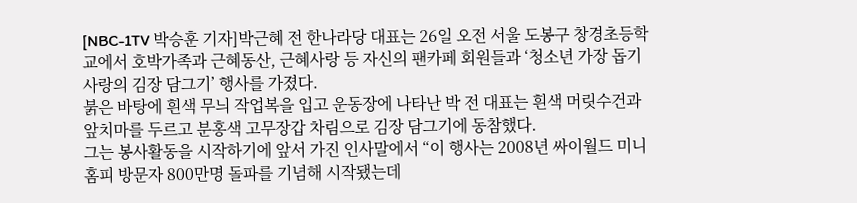[NBC-1TV 박승훈 기자]박근혜 전 한나라당 대표는 26일 오전 서울 도봉구 창경초등학교에서 호박가족과 근혜동산, 근혜사랑 등 자신의 팬카페 회원들과 ‘청소년 가장 돕기 사랑의 김장 담그기’ 행사를 가졌다.
붉은 바탕에 흰색 무늬 작업복을 입고 운동장에 나타난 박 전 대표는 흰색 머릿수건과 앞치마를 두르고 분홍색 고무장갑 차림으로 김장 담그기에 동참했다.
그는 봉사활동을 시작하기에 앞서 가진 인사말에서 “이 행사는 2008년 싸이월드 미니홈피 방문자 800만명 돌파를 기념해 시작됐는데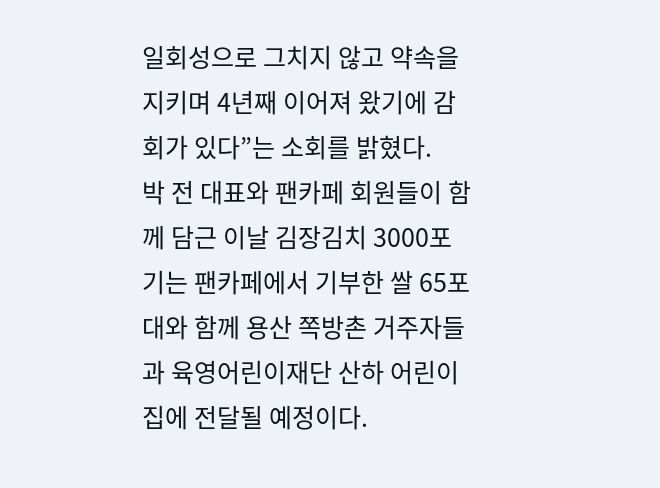일회성으로 그치지 않고 약속을 지키며 4년째 이어져 왔기에 감회가 있다”는 소회를 밝혔다.
박 전 대표와 팬카페 회원들이 함께 담근 이날 김장김치 3000포기는 팬카페에서 기부한 쌀 65포대와 함께 용산 쪽방촌 거주자들과 육영어린이재단 산하 어린이집에 전달될 예정이다.